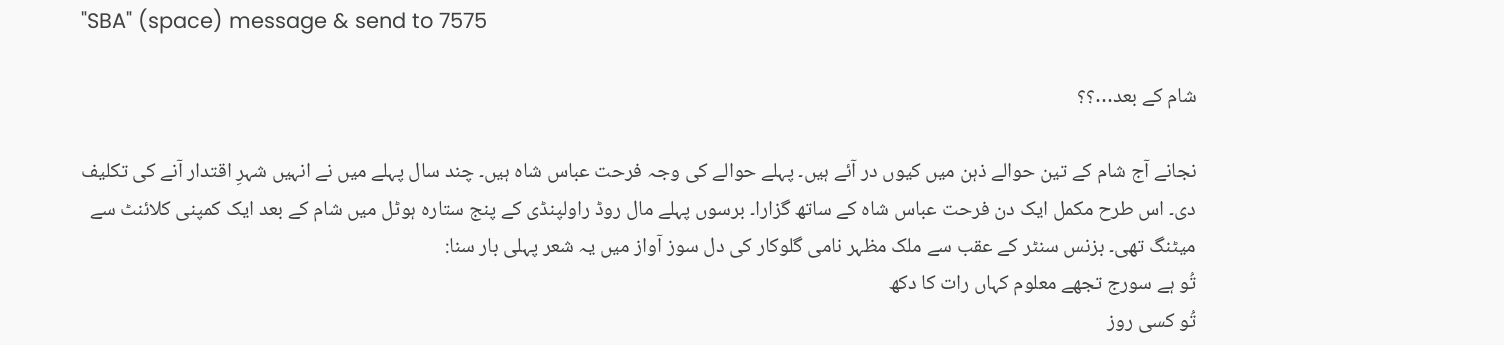"SBA" (space) message & send to 7575

شام کے بعد…؟؟

نجانے آج شام کے تین حوالے ذہن میں کیوں در آئے ہیں۔ پہلے حوالے کی وجہ فرحت عباس شاہ ہیں۔ چند سال پہلے میں نے انہیں شہرِ اقتدار آنے کی تکلیف دی۔ اس طرح مکمل ایک دن فرحت عباس شاہ کے ساتھ گزارا۔ برسوں پہلے مال روڈ راولپنڈی کے پنج ستارہ ہوٹل میں شام کے بعد ایک کمپنی کلائنٹ سے میٹنگ تھی۔ بزنس سنٹر کے عقب سے ملک مظہر نامی گلوکار کی دل سوز آواز میں یہ شعر پہلی بار سنا:
تُو ہے سورج تجھے معلوم کہاں رات کا دکھ
تُو کسی روز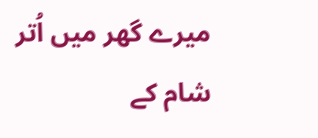میرے گھر میں اُتر شام کے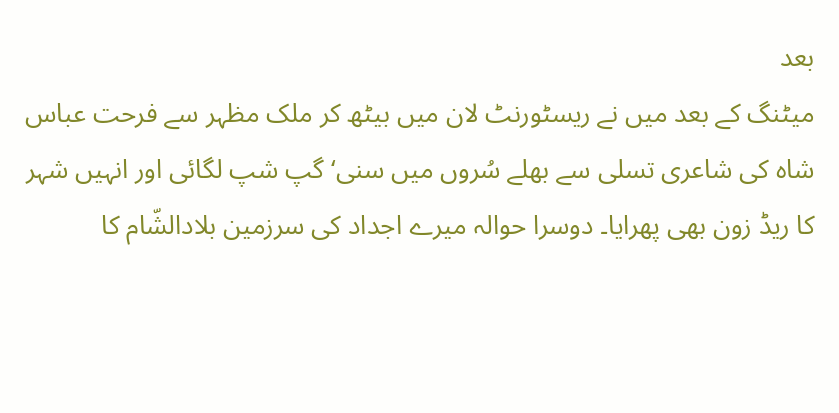بعد
میٹنگ کے بعد میں نے ریسٹورنٹ لان میں بیٹھ کر ملک مظہر سے فرحت عباس شاہ کی شاعری تسلی سے بھلے سُروں میں سنی‘ گپ شپ لگائی اور انہیں شہر کا ریڈ زون بھی پھرایا۔ دوسرا حوالہ میرے اجداد کی سرزمین بلادالشّام کا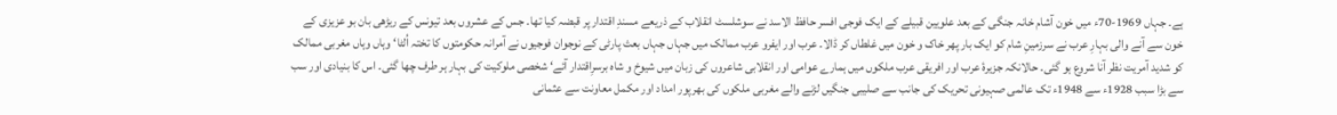ہے۔ جہاں 1969-70ء میں خون آشام خانہ جنگی کے بعد علویین قبیلے کے ایک فوجی افسر حافظ الاسد نے سوشلسٹ انقلاب کے ذریعے مسندِ اقتدار پر قبضہ کیا تھا۔ جس کے عشروں بعد تیونس کے ریڑھی بان بو عزیزی کے خون سے آنے والی بہارِ عرب نے سرزمینِ شام کو ایک بار پھر خاک و خون میں غلطاں کر ڈالا۔ عرب اور ایفرو عرب ممالک میں جہاں جہاں بعث پارٹی کے نوجوان فوجیوں نے آمرانہ حکومتوں کا تختہ اُلٹا‘ وہاں وہاں مغربی ممالک کو شدید آمریت نظر آنا شروع ہو گئی۔ حالانکہ جزیرۂ عرب اور افریقی عرب ملکوں میں ہمارے عوامی اور انقلابی شاعروں کی زبان میں شیوخ و شاہ برسرِاقتدار آئے‘ شخصی ملوکیت کی بہار ہر طرف چھا گئی۔ اس کا بنیادی اور سب سے بڑا سبب 1928ء سے 1948ء تک عالمی صہیونی تحریک کی جانب سے صلیبی جنگیں لڑنے والے مغربی ملکوں کی بھرپور امداد اور مکمل معاونت سے عثمانی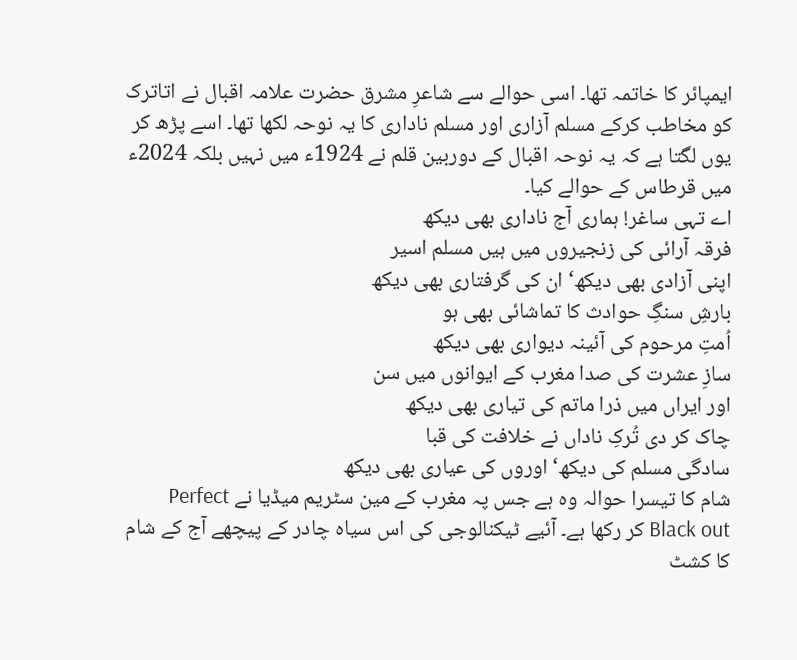ایمپائر کا خاتمہ تھا۔ اسی حوالے سے شاعرِ مشرق حضرت علامہ اقبال نے اتاترک کو مخاطب کرکے مسلم آزاری اور مسلم ناداری کا یہ نوحہ لکھا تھا۔ اسے پڑھ کر یوں لگتا ہے کہ یہ نوحہ اقبال کے دوربین قلم نے 1924ء میں نہیں بلکہ 2024ء میں قرطاس کے حوالے کیا۔
اے تہی ساغر! ہماری آج ناداری بھی دیکھ
فرقہ آرائی کی زنجیروں میں ہیں مسلم اسیر
اپنی آزادی بھی دیکھ‘ ان کی گرفتاری بھی دیکھ
بارشِ سنگِ حوادث کا تماشائی بھی ہو
اُمتِ مرحوم کی آئینہ دیواری بھی دیکھ
سازِ عشرت کی صدا مغرب کے ایوانوں میں سن
اور ایراں میں ذرا ماتم کی تیاری بھی دیکھ
چاک کر دی تُرکِ ناداں نے خلافت کی قبا
سادگی مسلم کی دیکھ‘ اوروں کی عیاری بھی دیکھ
شام کا تیسرا حوالہ وہ ہے جس پہ مغرب کے مین سٹریم میڈیا نے Perfect Black out کر رکھا ہے۔ آئیے ٹیکنالوجی کی اس سیاہ چادر کے پیچھے آج کے شام کا کشٹ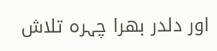اور دلدر بھرا چہرہ تلاش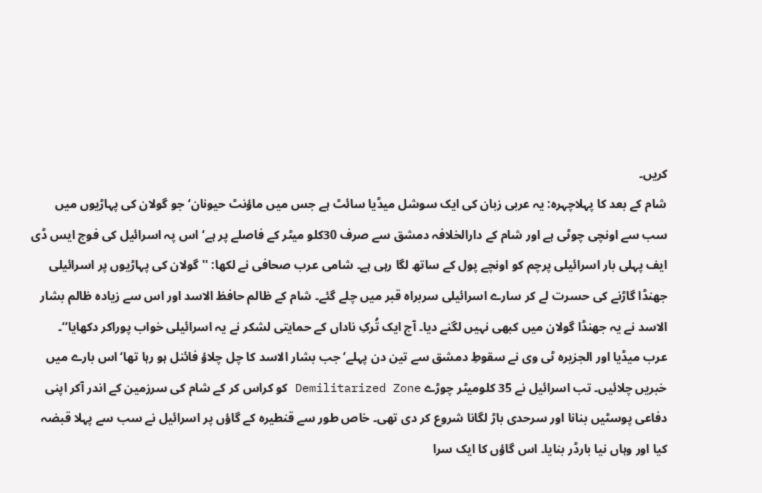کریں۔
شام کے بعد کا پہلاچہرہ: یہ عربی زبان کی ایک سوشل میڈیا سائٹ ہے جس میں ماؤنٹ حیونان‘ جو گولان کی پہاڑیوں میں سب سے اونچی چوٹی ہے اور شام کے دارالخلافہ دمشق سے صرف 30کلو میٹر کے فاصلے پر ہے‘ اس پہ اسرائیل کی فوج ایس ڈی ایف پہلی بار اسرائیلی پرچم کو اونچے پول کے ساتھ لگا رہی ہے۔ شامی عرب صحافی نے لکھا: ''گولان کی پہاڑیوں پر اسرائیلی جھنڈا گاڑنے کی حسرت لے کر سارے اسرائیلی سربراہ قبر میں چلے گئے۔ شام کے ظالم حافظ الاسد اور اس سے زیادہ ظالم بشار الاسد نے یہ جھنڈا گولان میں کبھی نہیں لگنے دیا۔ آج ایک تُرکِ ناداں کے حمایتی لشکر نے یہ اسرائیلی خواب پوراکر دکھایا‘‘۔
عرب میڈیا اور الجزیرہ ٹی وی نے سقوطِ دمشق سے تین دن پہلے‘ جب بشار الاسد کا چل چلاؤ فائنل ہو رہا تھا‘ اس بارے میں خبریں چلائیں۔ تب اسرائیل نے 35 کلومیٹر چوڑے Demilitarized Zone کو کراس کر کے شام کی سرزمین کے اندر آکر اپنی دفاعی پوسٹیں بنانا اور سرحدی باڑ لگانا شروع کر دی تھی۔ خاص طور سے قنطیرہ کے گاؤں پر اسرائیل نے سب سے پہلا قبضہ کیا اور وہاں نیا بارڈر بنایا۔ اس گاؤں کا ایک سرا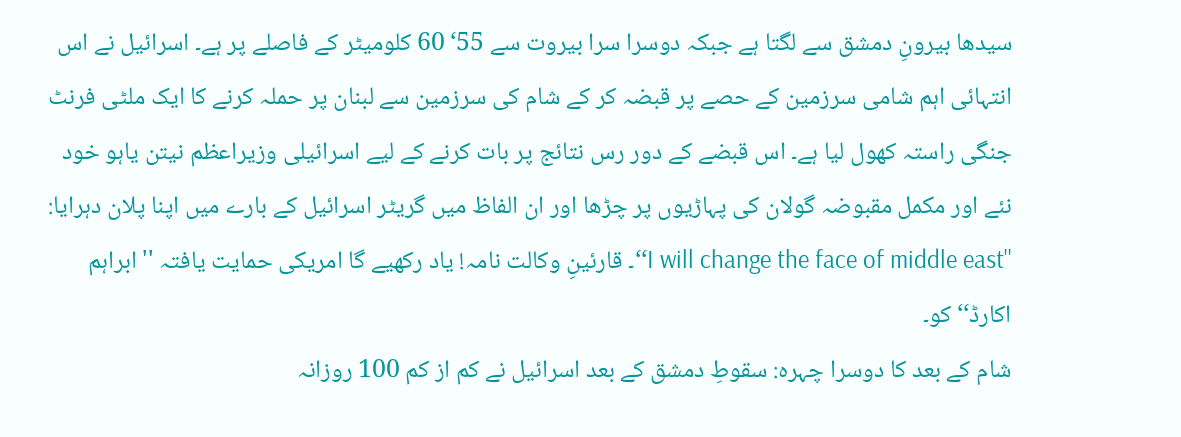سیدھا بیرونِ دمشق سے لگتا ہے جبکہ دوسرا سرا بیروت سے 55‘ 60 کلومیٹر کے فاصلے پر ہے۔ اسرائیل نے اس انتہائی اہم شامی سرزمین کے حصے پر قبضہ کر کے شام کی سرزمین سے لبنان پر حملہ کرنے کا ایک ملٹی فرنٹ جنگی راستہ کھول لیا ہے۔ اس قبضے کے دور رس نتائج پر بات کرنے کے لیے اسرائیلی وزیراعظم نیتن یاہو خود نئے اور مکمل مقبوضہ گولان کی پہاڑیوں پر چڑھا اور ان الفاظ میں گریٹر اسرائیل کے بارے میں اپنا پلان دہرایا: ''I will change the face of middle east‘‘۔ قارئینِ وکالت نامہ! یاد رکھیے گا امریکی حمایت یافتہ ''ابراہم اکارڈ‘‘ کو۔
شام کے بعد کا دوسرا چہرہ: سقوطِ دمشق کے بعد اسرائیل نے کم از کم 100 روزانہ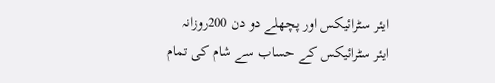ایئر سٹرائیکس اور پچھلے دو دن 200روزانہ ایئر سٹرائیکس کے حساب سے شام کی تمام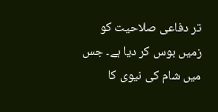تر دفاعی صلاحیت کو زمیں بوس کر دیا ہے۔ جس میں شام کی نیوی کا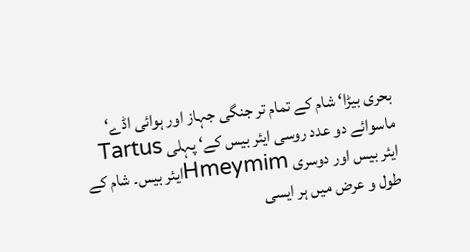بحری بیڑا‘ شام کے تمام تر جنگی جہاز اور ہوائی اڈے‘ ماسوائے دو عدد روسی ایئر بیس کے‘ پہلی Tartus ایئر بیس اور دوسری Hmeymimایئر بیس۔ شام کے طول و عرض میں ہر ایسی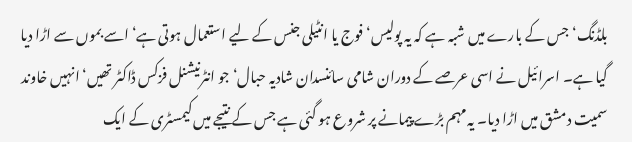بلڈنگ‘ جس کے بارے میں شبہ ہے کہ یہ پولیس‘ فوج یا انٹیلی جنس کے لیے استعمال ہوتی ہے‘ اسے بموں سے اڑا دیا گیا ہے۔ اسرائیل نے اسی عرصے کے دوران شامی سائنسدان شادیہ حبال‘ جو انٹرنیشنل فزکس ڈاکٹر تھیں‘ انہیں خاوند سمیت دمشق میں اڑا دیا۔ یہ مہم بڑے پیمانے پر شروع ہو گئی ہے جس کے نتیجے میں کیمسٹری کے ایک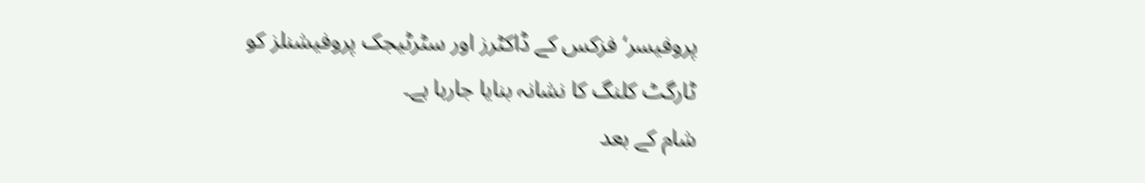پروفیسر‘ فزکس کے ڈاکٹرز اور سٹرٹیجک پروفیشنلز کو ٹارگٹ کلنگ کا نشانہ بنایا جارہا ہے۔
شام کے بعد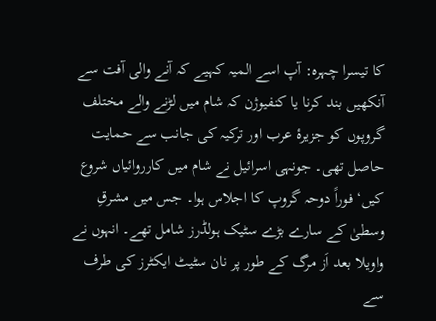کا تیسرا چہرہ: آپ اسے المیہ کہیے کہ آنے والی آفت سے آنکھیں بند کرنا یا کنفیوژن کہ شام میں لڑنے والے مختلف گروپوں کو جزیرۂ عرب اور ترکیہ کی جانب سے حمایت حاصل تھی۔ جونہی اسرائیل نے شام میں کارروائیاں شروع کیں‘ فوراً دوحہ گروپ کا اجلاس ہوا۔ جس میں مشرقِ وسطیٰ کے سارے بڑے سٹیک ہولڈرز شامل تھے۔ انہوں نے واویلا بعد اَز مرگ کے طور پر نان سٹیٹ ایکٹرز کی طرف سے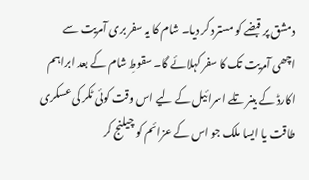دمشق پر قبضے کو مسترد کر دیا۔ شام کا یہ سفر بری آمریت سے اچھی آمریت تک کا سفر کہلائے گا۔ سقوطِ شام کے بعد ابراہم اکارڈ کے بینر تلے اسرائیل کے لیے اس وقت کوئی ٹکر کی عسکری طاقت یا ایسا ملک جو اس کے عزائم کو چیلنج کر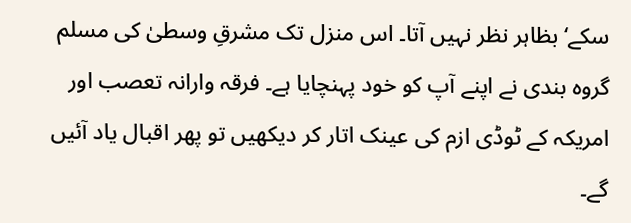سکے‘ بظاہر نظر نہیں آتا۔ اس منزل تک مشرقِ وسطیٰ کی مسلم گروہ بندی نے اپنے آپ کو خود پہنچایا ہے۔ فرقہ وارانہ تعصب اور امریکہ کے ٹوڈی ازم کی عینک اتار کر دیکھیں تو پھر اقبال یاد آئیں گے۔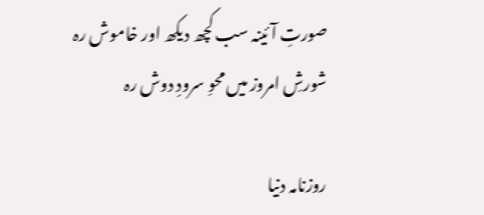صورتِ آئینہ سب کچھ دیکھ اور خاموش رہ
شورشِ امروز میں محوِ سرودِ دوش رہ

روزنامہ دنیا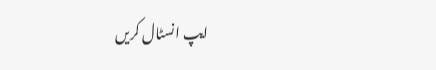ایپ انسٹال کریں